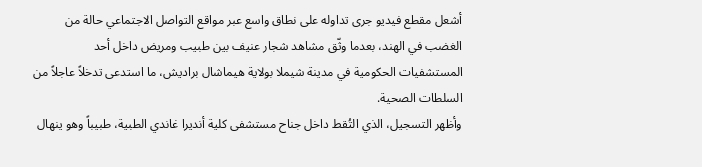أشعل مقطع فيديو جرى تداوله على نطاق واسع عبر مواقع التواصل الاجتماعي حالة من الغضب في الهند، بعدما وثّق مشاهد شجار عنيف بين طبيب ومريض داخل أحد المستشفيات الحكومية في مدينة شيملا بولاية هيماشال براديش، ما استدعى تدخلاً عاجلاً من السلطات الصحية.
وأظهر التسجيل، الذي التُقط داخل جناح مستشفى كلية أنديرا غاندي الطبية، طبيباً وهو ينهال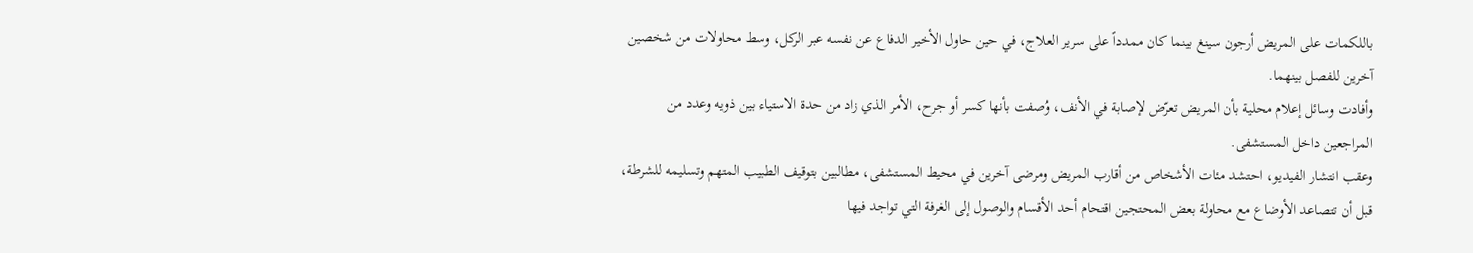باللكمات على المريض أرجون سينغ بينما كان ممدداً على سرير العلاج، في حين حاول الأخير الدفاع عن نفسه عبر الركل، وسط محاولات من شخصين آخرين للفصل بينهما.
وأفادت وسائل إعلام محلية بأن المريض تعرّض لإصابة في الأنف، وُصفت بأنها كسر أو جرح، الأمر الذي زاد من حدة الاستياء بين ذويه وعدد من المراجعين داخل المستشفى.
وعقب انتشار الفيديو، احتشد مئات الأشخاص من أقارب المريض ومرضى آخرين في محيط المستشفى، مطالبين بتوقيف الطبيب المتهم وتسليمه للشرطة، قبل أن تتصاعد الأوضاع مع محاولة بعض المحتجين اقتحام أحد الأقسام والوصول إلى الغرفة التي تواجد فيها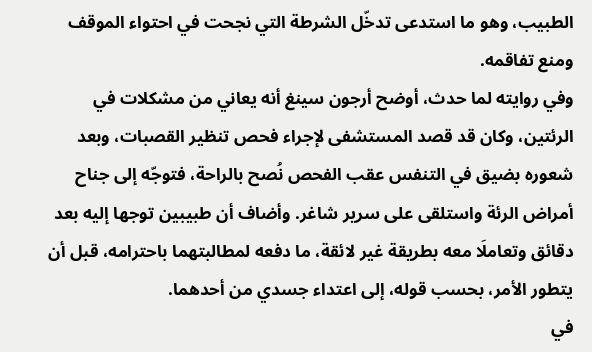الطبيب، وهو ما استدعى تدخّل الشرطة التي نجحت في احتواء الموقف ومنع تفاقمه.
وفي روايته لما حدث، أوضح أرجون سينغ أنه يعاني من مشكلات في الرئتين، وكان قد قصد المستشفى لإجراء فحص تنظير القصبات، وبعد شعوره بضيق في التنفس عقب الفحص نُصح بالراحة، فتوجّه إلى جناح أمراض الرئة واستلقى على سرير شاغر. وأضاف أن طبيبين توجها إليه بعد دقائق وتعاملَا معه بطريقة غير لائقة، ما دفعه لمطالبتهما باحترامه، قبل أن يتطور الأمر، بحسب قوله، إلى اعتداء جسدي من أحدهما.
في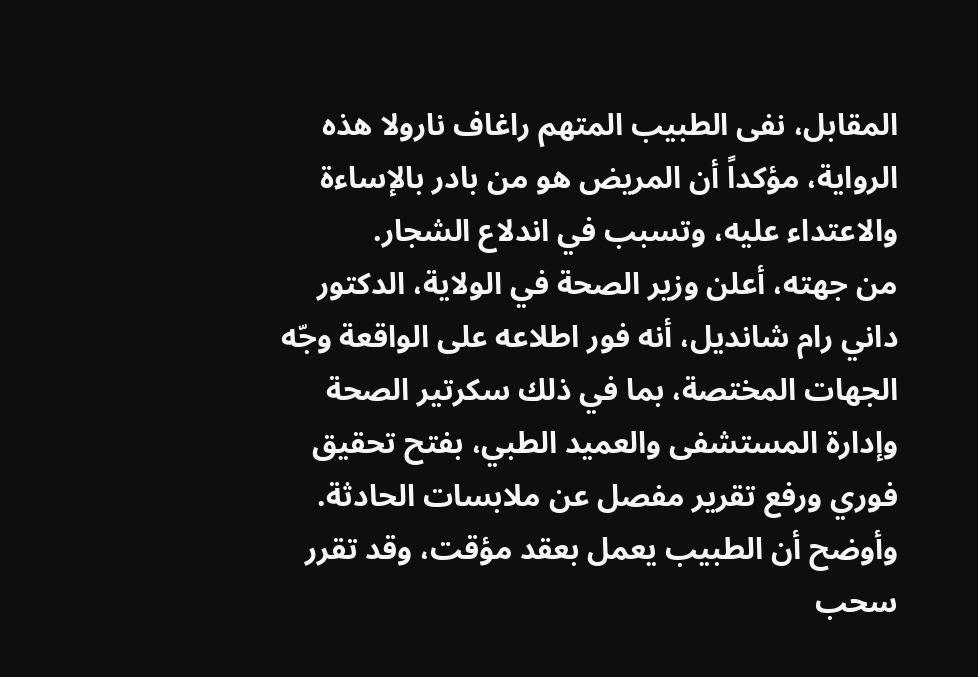المقابل، نفى الطبيب المتهم راغاف نارولا هذه الرواية، مؤكداً أن المريض هو من بادر بالإساءة والاعتداء عليه، وتسبب في اندلاع الشجار.
من جهته، أعلن وزير الصحة في الولاية، الدكتور داني رام شانديل، أنه فور اطلاعه على الواقعة وجّه الجهات المختصة، بما في ذلك سكرتير الصحة وإدارة المستشفى والعميد الطبي، بفتح تحقيق فوري ورفع تقرير مفصل عن ملابسات الحادثة. وأوضح أن الطبيب يعمل بعقد مؤقت، وقد تقرر سحب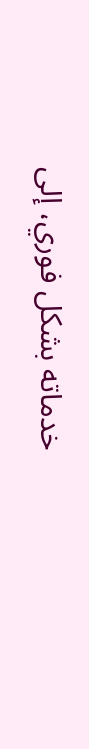خدماته بشكل فوري، إلى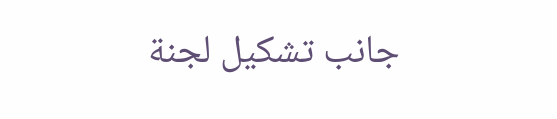جانب تشكيل لجنة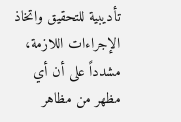تأديبية للتحقيق واتخاذ الإجراءات اللازمة، مشدداً على أن أي مظهر من مظاهر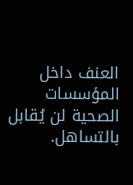العنف داخل المؤسسات الصحية لن يُقابل بالتساهل.